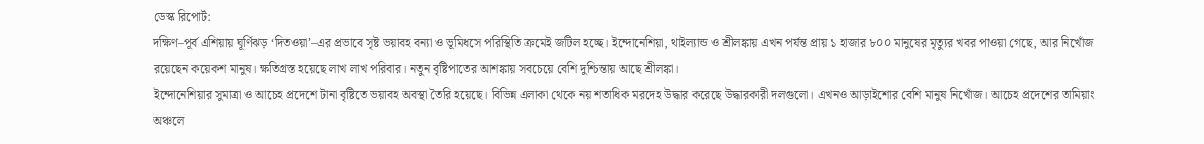ডেস্ক রিপোর্ট:
দক্ষিণ–পূর্ব এশিয়ায় ঘূর্ণিঝড় ‘দিতওয়া’–এর প্রভাবে সৃষ্ট ভয়াবহ বন্যা ও ভূমিধসে পরিস্থিতি ক্রমেই জটিল হচ্ছে। ইন্দোনেশিয়া, থাইল্যান্ড ও শ্রীলঙ্কায় এখন পর্যন্ত প্রায় ১ হাজার ৮০০ মানুষের মৃত্যুর খবর পাওয়া গেছে, আর নিখোঁজ রয়েছেন কয়েকশ মানুষ। ক্ষতিগ্রস্ত হয়েছে লাখ লাখ পরিবার। নতুন বৃষ্টিপাতের আশঙ্কায় সবচেয়ে বেশি দুশ্চিন্তায় আছে শ্রীলঙ্কা।
ইন্দোনেশিয়ার সুমাত্রা ও আচেহ প্রদেশে টানা বৃষ্টিতে ভয়াবহ অবস্থা তৈরি হয়েছে। বিভিন্ন এলাকা থেকে নয় শতাধিক মরদেহ উদ্ধার করেছে উদ্ধারকারী দলগুলো। এখনও আড়াইশোর বেশি মানুষ নিখোঁজ। আচেহ প্রদেশের তামিয়াং অঞ্চলে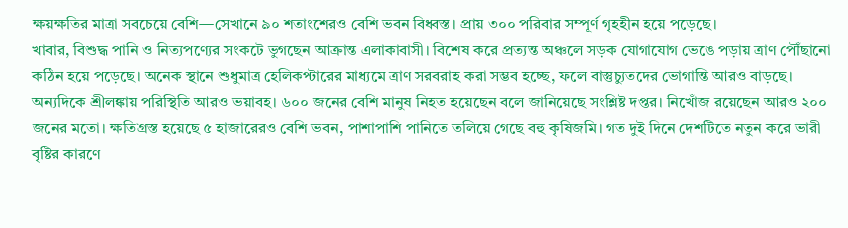ক্ষয়ক্ষতির মাত্রা সবচেয়ে বেশি—সেখানে ৯০ শতাংশেরও বেশি ভবন বিধ্বস্ত। প্রায় ৩০০ পরিবার সম্পূর্ণ গৃহহীন হয়ে পড়েছে।
খাবার, বিশুদ্ধ পানি ও নিত্যপণ্যের সংকটে ভুগছেন আক্রান্ত এলাকাবাসী। বিশেষ করে প্রত্যন্ত অঞ্চলে সড়ক যোগাযোগ ভেঙে পড়ায় ত্রাণ পৌঁছানো কঠিন হয়ে পড়েছে। অনেক স্থানে শুধুমাত্র হেলিকপ্টারের মাধ্যমে ত্রাণ সরবরাহ করা সম্ভব হচ্ছে, ফলে বাস্তুচ্যুতদের ভোগান্তি আরও বাড়ছে।
অন্যদিকে শ্রীলঙ্কায় পরিস্থিতি আরও ভয়াবহ। ৬০০ জনের বেশি মানুষ নিহত হয়েছেন বলে জানিয়েছে সংশ্লিষ্ট দপ্তর। নিখোঁজ রয়েছেন আরও ২০০ জনের মতো। ক্ষতিগ্রস্ত হয়েছে ৫ হাজারেরও বেশি ভবন, পাশাপাশি পানিতে তলিয়ে গেছে বহু কৃষিজমি। গত দুই দিনে দেশটিতে নতুন করে ভারী বৃষ্টির কারণে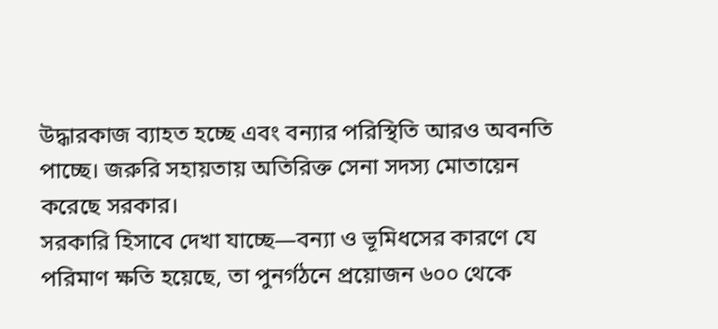উদ্ধারকাজ ব্যাহত হচ্ছে এবং বন্যার পরিস্থিতি আরও অবনতি পাচ্ছে। জরুরি সহায়তায় অতিরিক্ত সেনা সদস্য মোতায়েন করেছে সরকার।
সরকারি হিসাবে দেখা যাচ্ছে—বন্যা ও ভূমিধসের কারণে যে পরিমাণ ক্ষতি হয়েছে, তা পুনর্গঠনে প্রয়োজন ৬০০ থেকে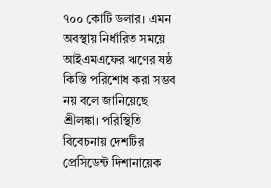৭০০ কোটি ডলার। এমন অবস্থায় নির্ধারিত সময়ে আইএমএফের ঋণের ষষ্ঠ কিস্তি পরিশোধ করা সম্ভব নয় বলে জানিয়েছে শ্রীলঙ্কা। পরিস্থিতি বিবেচনায় দেশটির প্রেসিডেন্ট দিশানায়েক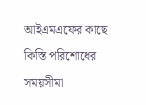আইএমএফের কাছে কিস্তি পরিশোধের সময়সীমা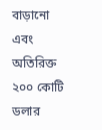বাড়ানো এবং অতিরিক্ত ২০০ কোটি ডলার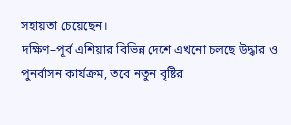সহায়তা চেয়েছেন।
দক্ষিণ–পূর্ব এশিয়ার বিভিন্ন দেশে এখনো চলছে উদ্ধার ও পুনর্বাসন কার্যক্রম, তবে নতুন বৃষ্টির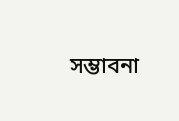সম্ভাবনা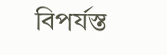বিপর্যস্ত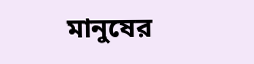মানুষের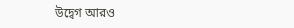উদ্বেগ আরও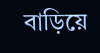বাড়িয়ে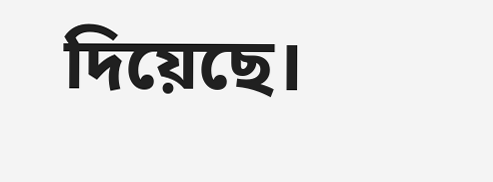দিয়েছে।